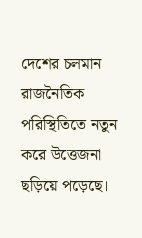দেশের চলমান রাজনৈতিক পরিস্থিতিতে নতুন করে উত্তেজনা ছড়িয়ে পড়েছে।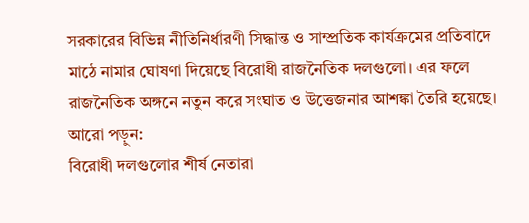সরকারের বিভিন্ন নীতিনির্ধারণী সিদ্ধান্ত ও সাম্প্রতিক কার্যক্রমের প্রতিবাদে মাঠে নামার ঘোষণা দিয়েছে বিরোধী রাজনৈতিক দলগুলো। এর ফলে রাজনৈতিক অঙ্গনে নতুন করে সংঘাত ও উত্তেজনার আশঙ্কা তৈরি হয়েছে।
আরো পড়ুন:
বিরোধী দলগুলোর শীর্ষ নেতারা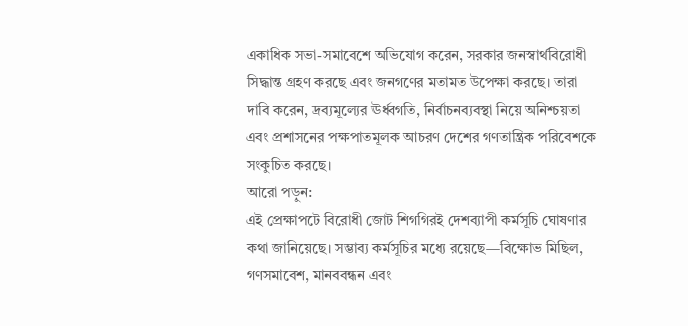একাধিক সভা-সমাবেশে অভিযোগ করেন, সরকার জনস্বার্থবিরোধী সিদ্ধান্ত গ্রহণ করছে এবং জনগণের মতামত উপেক্ষা করছে। তারা দাবি করেন, দ্রব্যমূল্যের ঊর্ধ্বগতি, নির্বাচনব্যবস্থা নিয়ে অনিশ্চয়তা এবং প্রশাসনের পক্ষপাতমূলক আচরণ দেশের গণতান্ত্রিক পরিবেশকে সংকুচিত করছে।
আরো পড়ুন:
এই প্রেক্ষাপটে বিরোধী জোট শিগগিরই দেশব্যাপী কর্মসূচি ঘোষণার কথা জানিয়েছে। সম্ভাব্য কর্মসূচির মধ্যে রয়েছে—বিক্ষোভ মিছিল, গণসমাবেশ, মানববন্ধন এবং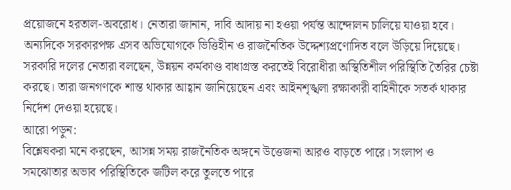প্রয়োজনে হরতাল-অবরোধ। নেতারা জানান, দাবি আদায় না হওয়া পর্যন্ত আন্দোলন চালিয়ে যাওয়া হবে।
অন্যদিকে সরকারপক্ষ এসব অভিযোগকে ভিত্তিহীন ও রাজনৈতিক উদ্দেশ্যপ্রণোদিত বলে উড়িয়ে দিয়েছে। সরকারি দলের নেতারা বলছেন, উন্নয়ন কর্মকাণ্ড বাধাগ্রস্ত করতেই বিরোধীরা অস্থিতিশীল পরিস্থিতি তৈরির চেষ্টা করছে। তারা জনগণকে শান্ত থাকার আহ্বান জানিয়েছেন এবং আইনশৃঙ্খলা রক্ষাকারী বাহিনীকে সতর্ক থাকার নির্দেশ দেওয়া হয়েছে।
আরো পড়ুন:
বিশ্লেষকরা মনে করছেন, আসন্ন সময় রাজনৈতিক অঙ্গনে উত্তেজনা আরও বাড়তে পারে। সংলাপ ও সমঝোতার অভাব পরিস্থিতিকে জটিল করে তুলতে পারে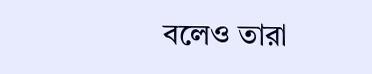বলেও তারা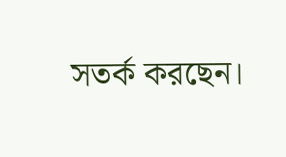সতর্ক করছেন।